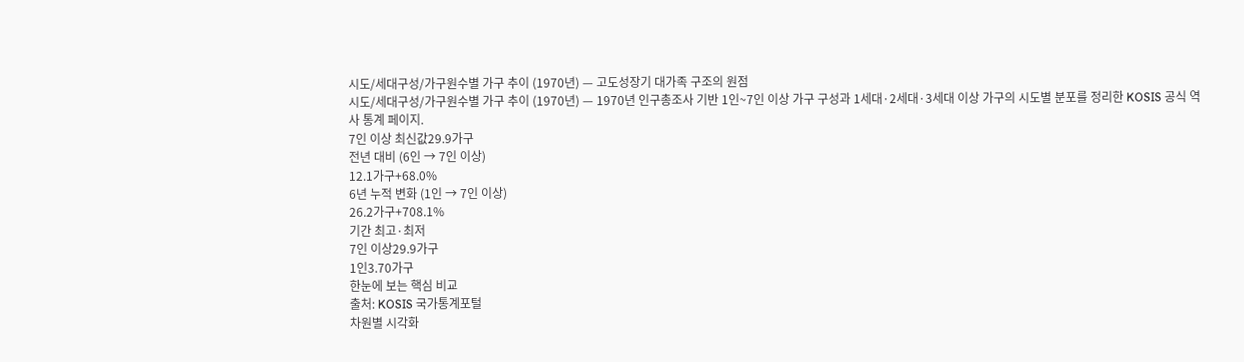시도/세대구성/가구원수별 가구 추이 (1970년) — 고도성장기 대가족 구조의 원점
시도/세대구성/가구원수별 가구 추이 (1970년) — 1970년 인구총조사 기반 1인~7인 이상 가구 구성과 1세대·2세대·3세대 이상 가구의 시도별 분포를 정리한 KOSIS 공식 역사 통계 페이지.
7인 이상 최신값29.9가구
전년 대비 (6인 → 7인 이상)
12.1가구+68.0%
6년 누적 변화 (1인 → 7인 이상)
26.2가구+708.1%
기간 최고·최저
7인 이상29.9가구
1인3.70가구
한눈에 보는 핵심 비교
출처: KOSIS 국가통계포털
차원별 시각화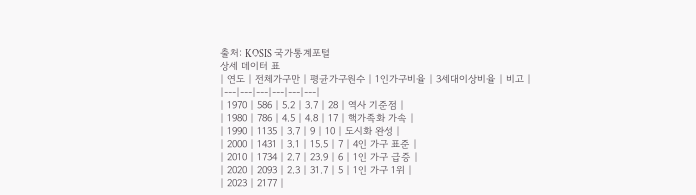출처: KOSIS 국가통계포털
상세 데이터 표
| 연도 | 전체가구만 | 평균가구원수 | 1인가구비율 | 3세대이상비율 | 비고 |
|---|---|---|---|---|---|
| 1970 | 586 | 5.2 | 3.7 | 28 | 역사 기준점 |
| 1980 | 786 | 4.5 | 4.8 | 17 | 핵가족화 가속 |
| 1990 | 1135 | 3.7 | 9 | 10 | 도시화 완성 |
| 2000 | 1431 | 3.1 | 15.5 | 7 | 4인 가구 표준 |
| 2010 | 1734 | 2.7 | 23.9 | 6 | 1인 가구 급증 |
| 2020 | 2093 | 2.3 | 31.7 | 5 | 1인 가구 1위 |
| 2023 | 2177 |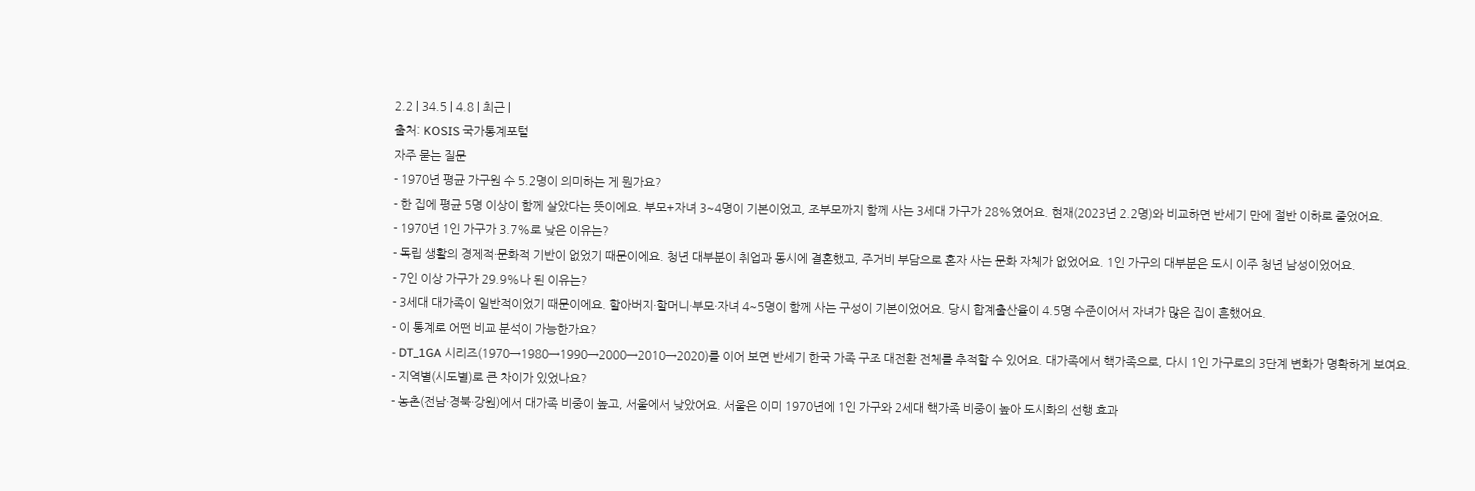2.2 | 34.5 | 4.8 | 최근 |
출처: KOSIS 국가통계포털
자주 묻는 질문
- 1970년 평균 가구원 수 5.2명이 의미하는 게 뭔가요?
- 한 집에 평균 5명 이상이 함께 살았다는 뜻이에요. 부모+자녀 3~4명이 기본이었고, 조부모까지 함께 사는 3세대 가구가 28%였어요. 현재(2023년 2.2명)와 비교하면 반세기 만에 절반 이하로 줄었어요.
- 1970년 1인 가구가 3.7%로 낮은 이유는?
- 독립 생활의 경제적·문화적 기반이 없었기 때문이에요. 청년 대부분이 취업과 동시에 결혼했고, 주거비 부담으로 혼자 사는 문화 자체가 없었어요. 1인 가구의 대부분은 도시 이주 청년 남성이었어요.
- 7인 이상 가구가 29.9%나 된 이유는?
- 3세대 대가족이 일반적이었기 때문이에요. 할아버지·할머니·부모·자녀 4~5명이 함께 사는 구성이 기본이었어요. 당시 합계출산율이 4.5명 수준이어서 자녀가 많은 집이 흔했어요.
- 이 통계로 어떤 비교 분석이 가능한가요?
- DT_1GA 시리즈(1970→1980→1990→2000→2010→2020)를 이어 보면 반세기 한국 가족 구조 대전환 전체를 추적할 수 있어요. 대가족에서 핵가족으로, 다시 1인 가구로의 3단계 변화가 명확하게 보여요.
- 지역별(시도별)로 큰 차이가 있었나요?
- 농촌(전남·경북·강원)에서 대가족 비중이 높고, 서울에서 낮았어요. 서울은 이미 1970년에 1인 가구와 2세대 핵가족 비중이 높아 도시화의 선행 효과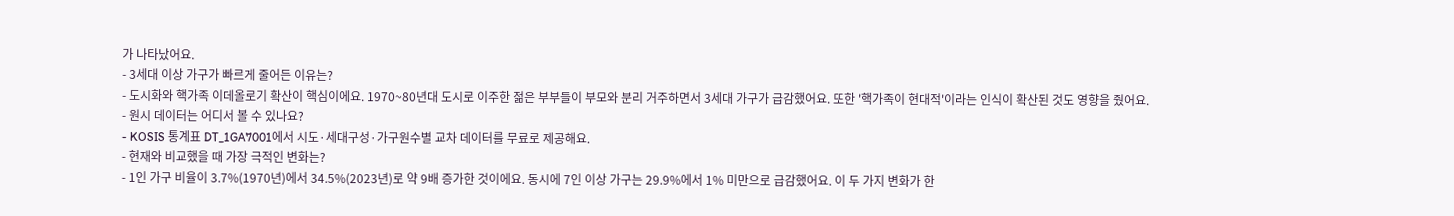가 나타났어요.
- 3세대 이상 가구가 빠르게 줄어든 이유는?
- 도시화와 핵가족 이데올로기 확산이 핵심이에요. 1970~80년대 도시로 이주한 젊은 부부들이 부모와 분리 거주하면서 3세대 가구가 급감했어요. 또한 '핵가족이 현대적'이라는 인식이 확산된 것도 영향을 줬어요.
- 원시 데이터는 어디서 볼 수 있나요?
- KOSIS 통계표 DT_1GA7001에서 시도·세대구성·가구원수별 교차 데이터를 무료로 제공해요.
- 현재와 비교했을 때 가장 극적인 변화는?
- 1인 가구 비율이 3.7%(1970년)에서 34.5%(2023년)로 약 9배 증가한 것이에요. 동시에 7인 이상 가구는 29.9%에서 1% 미만으로 급감했어요. 이 두 가지 변화가 한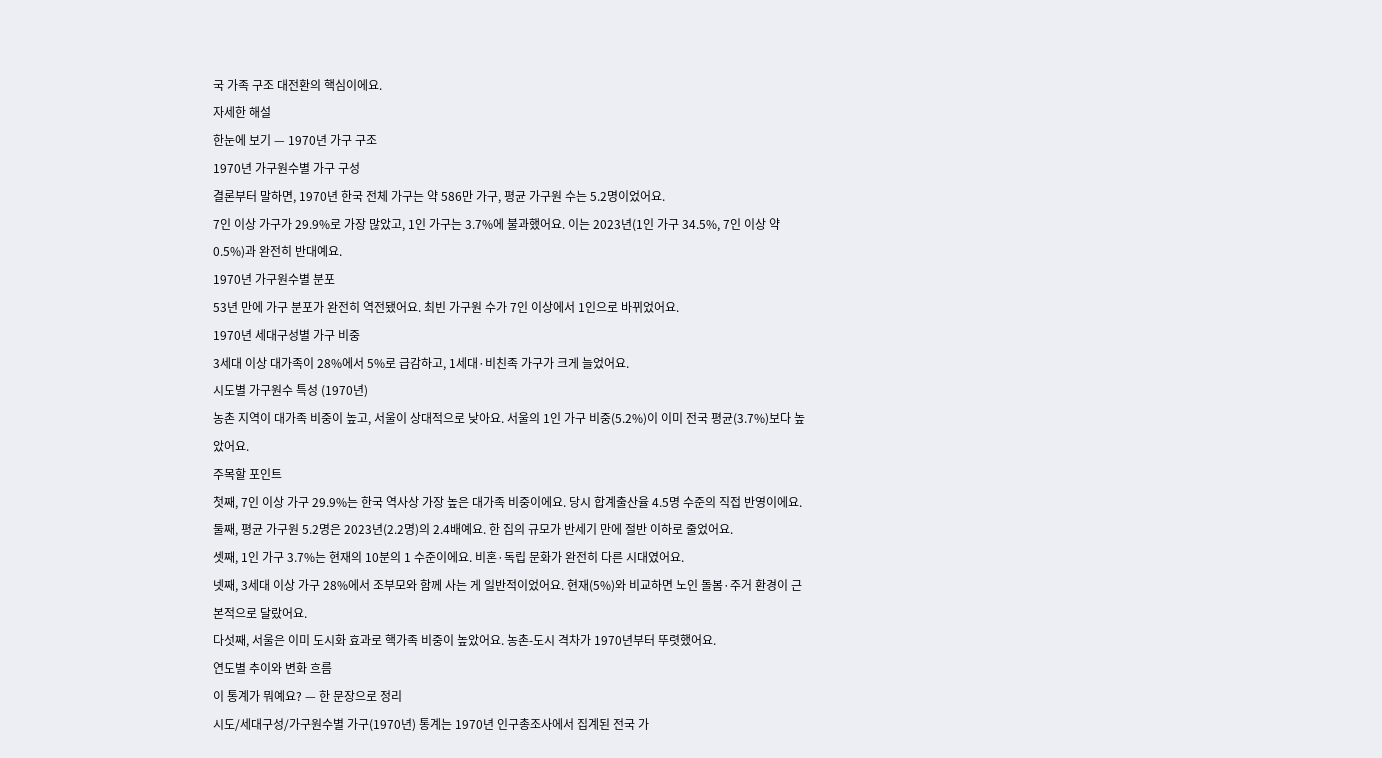국 가족 구조 대전환의 핵심이에요.
자세한 해설
한눈에 보기 — 1970년 가구 구조
1970년 가구원수별 가구 구성
결론부터 말하면, 1970년 한국 전체 가구는 약 586만 가구, 평균 가구원 수는 5.2명이었어요.
7인 이상 가구가 29.9%로 가장 많았고, 1인 가구는 3.7%에 불과했어요. 이는 2023년(1인 가구 34.5%, 7인 이상 약 0.5%)과 완전히 반대예요.
1970년 가구원수별 분포
53년 만에 가구 분포가 완전히 역전됐어요. 최빈 가구원 수가 7인 이상에서 1인으로 바뀌었어요.
1970년 세대구성별 가구 비중
3세대 이상 대가족이 28%에서 5%로 급감하고, 1세대·비친족 가구가 크게 늘었어요.
시도별 가구원수 특성 (1970년)
농촌 지역이 대가족 비중이 높고, 서울이 상대적으로 낮아요. 서울의 1인 가구 비중(5.2%)이 이미 전국 평균(3.7%)보다 높았어요.
주목할 포인트
첫째, 7인 이상 가구 29.9%는 한국 역사상 가장 높은 대가족 비중이에요. 당시 합계출산율 4.5명 수준의 직접 반영이에요.
둘째, 평균 가구원 5.2명은 2023년(2.2명)의 2.4배예요. 한 집의 규모가 반세기 만에 절반 이하로 줄었어요.
셋째, 1인 가구 3.7%는 현재의 10분의 1 수준이에요. 비혼·독립 문화가 완전히 다른 시대였어요.
넷째, 3세대 이상 가구 28%에서 조부모와 함께 사는 게 일반적이었어요. 현재(5%)와 비교하면 노인 돌봄·주거 환경이 근본적으로 달랐어요.
다섯째, 서울은 이미 도시화 효과로 핵가족 비중이 높았어요. 농촌-도시 격차가 1970년부터 뚜렷했어요.
연도별 추이와 변화 흐름
이 통계가 뭐예요? — 한 문장으로 정리
시도/세대구성/가구원수별 가구(1970년) 통계는 1970년 인구총조사에서 집계된 전국 가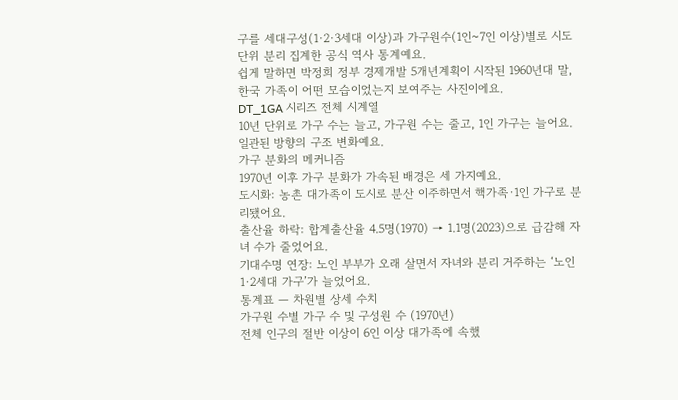구를 세대구성(1·2·3세대 이상)과 가구원수(1인~7인 이상)별로 시도 단위 분리 집계한 공식 역사 통계예요.
쉽게 말하면 박정희 정부 경제개발 5개년계획이 시작된 1960년대 말, 한국 가족이 어떤 모습이었는지 보여주는 사진이에요.
DT_1GA 시리즈 전체 시계열
10년 단위로 가구 수는 늘고, 가구원 수는 줄고, 1인 가구는 늘어요. 일관된 방향의 구조 변화예요.
가구 분화의 메커니즘
1970년 이후 가구 분화가 가속된 배경은 세 가지예요.
도시화: 농촌 대가족이 도시로 분산 이주하면서 핵가족·1인 가구로 분리됐어요.
출산율 하락: 합계출산율 4.5명(1970) → 1.1명(2023)으로 급감해 자녀 수가 줄었어요.
기대수명 연장: 노인 부부가 오래 살면서 자녀와 분리 거주하는 ‘노인 1·2세대 가구’가 늘었어요.
통계표 — 차원별 상세 수치
가구원 수별 가구 수 및 구성원 수 (1970년)
전체 인구의 절반 이상이 6인 이상 대가족에 속했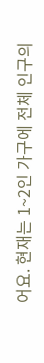어요. 현재는 1~2인 가구에 전체 인구의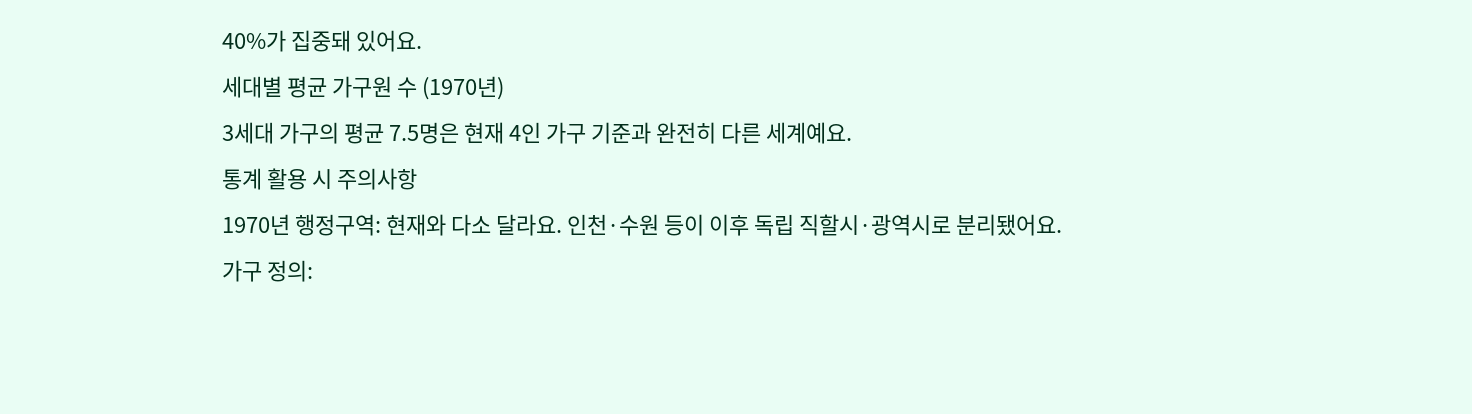40%가 집중돼 있어요.
세대별 평균 가구원 수 (1970년)
3세대 가구의 평균 7.5명은 현재 4인 가구 기준과 완전히 다른 세계예요.
통계 활용 시 주의사항
1970년 행정구역: 현재와 다소 달라요. 인천·수원 등이 이후 독립 직할시·광역시로 분리됐어요.
가구 정의: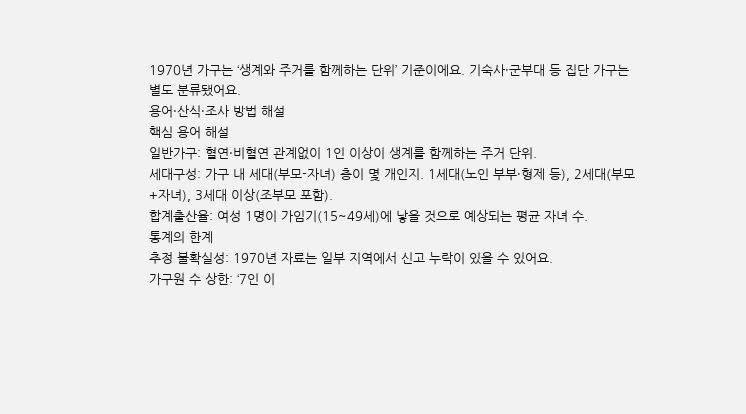1970년 가구는 ‘생계와 주거를 함께하는 단위’ 기준이에요. 기숙사·군부대 등 집단 가구는 별도 분류됐어요.
용어·산식·조사 방법 해설
핵심 용어 해설
일반가구: 혈연·비혈연 관계없이 1인 이상이 생계를 함께하는 주거 단위.
세대구성: 가구 내 세대(부모-자녀) 층이 몇 개인지. 1세대(노인 부부·형제 등), 2세대(부모+자녀), 3세대 이상(조부모 포함).
합계출산율: 여성 1명이 가임기(15~49세)에 낳을 것으로 예상되는 평균 자녀 수.
통계의 한계
추정 불확실성: 1970년 자료는 일부 지역에서 신고 누락이 있을 수 있어요.
가구원 수 상한: ‘7인 이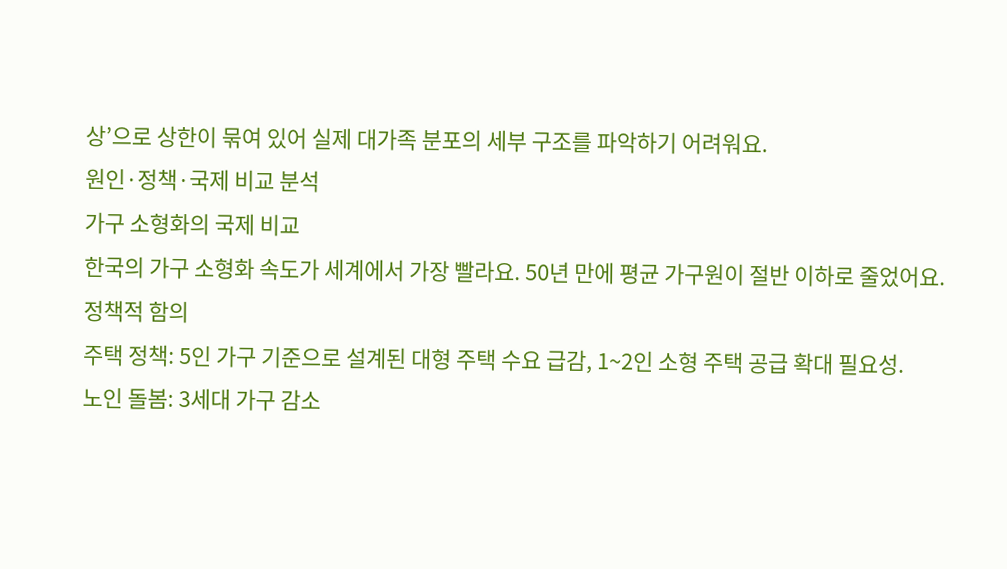상’으로 상한이 묶여 있어 실제 대가족 분포의 세부 구조를 파악하기 어려워요.
원인·정책·국제 비교 분석
가구 소형화의 국제 비교
한국의 가구 소형화 속도가 세계에서 가장 빨라요. 50년 만에 평균 가구원이 절반 이하로 줄었어요.
정책적 함의
주택 정책: 5인 가구 기준으로 설계된 대형 주택 수요 급감, 1~2인 소형 주택 공급 확대 필요성.
노인 돌봄: 3세대 가구 감소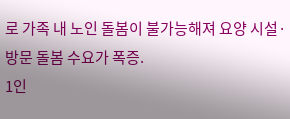로 가족 내 노인 돌봄이 불가능해져 요양 시설·방문 돌봄 수요가 폭증.
1인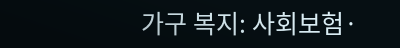가구 복지: 사회보험·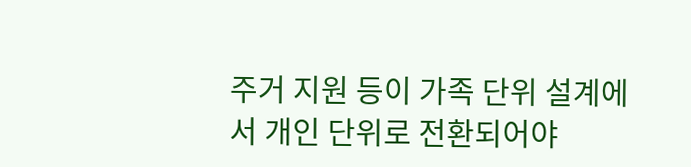주거 지원 등이 가족 단위 설계에서 개인 단위로 전환되어야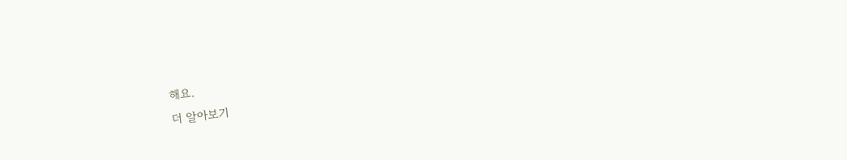해요.
더 알아보기